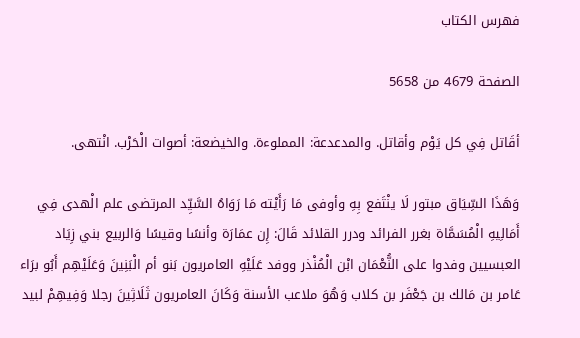فهرس الكتاب

الصفحة 4679 من 5658

أقَاتل فِي كل يَوْم وأقاتل. والمدعدعة: المملوءة. والخيضعة: أصوات الْحَرْب. انْتهى.

وَهَذَا السِّيَاق مبتور لَا ينْتَفع بِهِ وأوفى مَا رَأَيْته مَا رَوَاهُ السَّيِّد المرتضى علم الْهدى فِي أَمَالِيهِ الْمُسَمَّاة بغرر الفرائد ودرر القلائد قَالَ: إِن عمَارَة وأنسًا وقيسًا وَالربيع بني زِيَاد العبسيين وفدوا على النُّعْمَان ابْن الْمُنْذر ووفد عَلَيْهِ العامريون بَنو أم الْبَنِينَ وَعَلَيْهِم أَبُو برَاء عَامر بن مَالك بن جَعْفَر بن كلاب وَهُوَ ملاعب الأسنة وَكَانَ العامريون ثَلَاثِينَ رجلا وَفِيهِمْ لبيد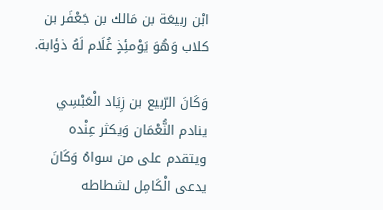ابْن ربيعَة بن مَالك بن جَعْفَر بن كلاب وَهُوَ يَوْمئِذٍ غُلَام لَهُ ذؤابة.

وَكَانَ الرّبيع بن زِيَاد الْعَبْسِي ينادم النُّعْمَان وَيكثر عِنْده ويتقدم على من سواهُ وَكَانَ يدعى الْكَامِل لشطاطه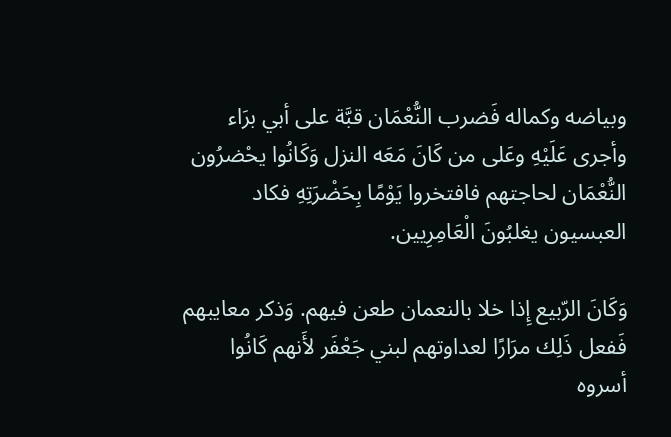وبياضه وكماله فَضرب النُّعْمَان قبَّة على أبي برَاء وأجرى عَلَيْهِ وعَلى من كَانَ مَعَه النزل وَكَانُوا يحْضرُون النُّعْمَان لحاجتهم فافتخروا يَوْمًا بِحَضْرَتِهِ فكاد العبسيون يغلبُونَ الْعَامِرِيين.

وَكَانَ الرّبيع إِذا خلا بالنعمان طعن فيهم. وَذكر معايبهم فَفعل ذَلِك مرَارًا لعداوتهم لبني جَعْفَر لأَنهم كَانُوا أسروه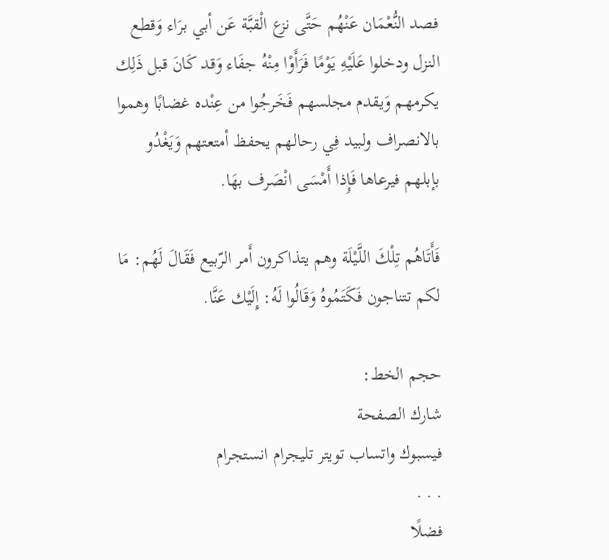فصد النُّعْمَان عَنْهُم حَتَّى نزع الْقبَّة عَن أبي برَاء وَقطع النزل ودخلوا عَلَيْهِ يَوْمًا فَرَأَوْا مِنْهُ جفَاء وَقد كَانَ قبل ذَلِك يكرمهم وَيقدم مجلسهم فَخَرجُوا من عِنْده غضابًا وهموا بالانصراف ولبيد فِي رحالهم يحفظ أمتعتهم وَيَغْدُو بإبلهم فيرعاها فَإِذا أَمْسَى انْصَرف بهَا.

فَأَتَاهُم تِلْكَ اللَّيْلَة وهم يتذاكرون أَمر الرّبيع فَقَالَ لَهُم: مَا لكم تتناجون فَكَتَمُوهُ وَقَالُوا لَهُ: إِلَيْك عَنَّا.

حجم الخط:
شارك الصفحة
فيسبوك واتساب تويتر تليجرام انستجرام
. . .
فضلًا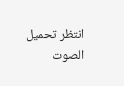انتظر تحميل الصوت